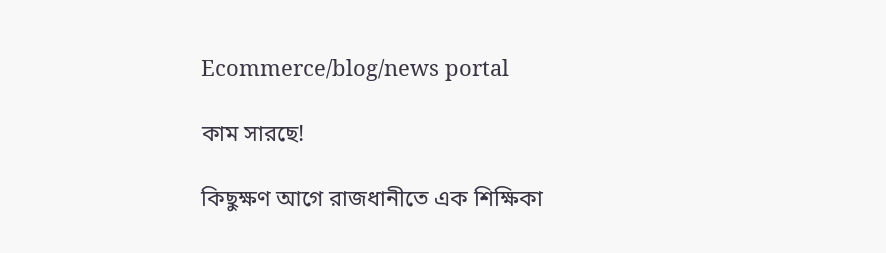Ecommerce/blog/news portal

কাম সারছে!

কিছুক্ষণ আগে রাজধানীতে এক শিক্ষিকা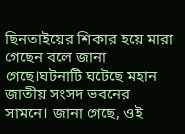ছিনতাইয়ের শিকার হয়ে মারা গেছেন বলে জানা গেছে।ঘটনাটি ঘটেছে মহান জাতীয় সংসদ ভবনের সামনে। জানা গেছে, ওই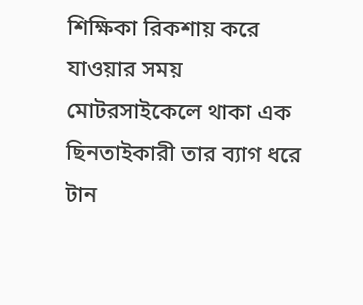শিক্ষিকা রিকশায় করে যাওয়ার সময় মোটরসাইকেলে থাকা এক ছিনতাইকারী তার ব্যাগ ধরে টান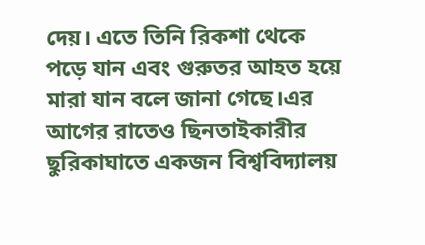দেয়। এতে তিনি রিকশা থেকে পড়ে যান এবং গুরুতর আহত হয়ে মারা যান বলে জানা গেছে।এর আগের রাতেও ছিনতাইকারীর ছুরিকাঘাতে একজন বিশ্ববিদ্যালয়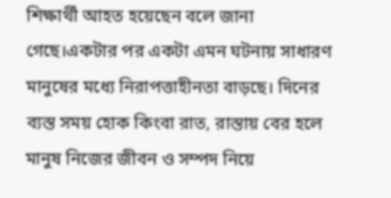শিক্ষার্থী আহত হয়েছেন বলে জানা গেছে।একটার পর একটা এমন ঘটনায় সাধারণ মানুষের মধ্যে নিরাপত্তাহীনতা বাড়ছে। দিনের ব্যস্ত সময় হোক কিংবা রাত, রাস্তায় বের হলে মানুষ নিজের জীবন ও সম্পদ নিয়ে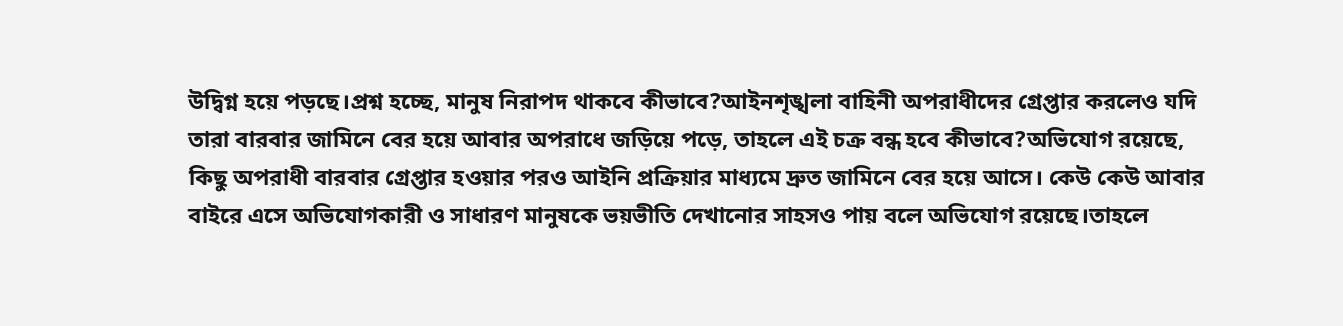উদ্বিগ্ন হয়ে পড়ছে।প্রশ্ন হচ্ছে, মানুষ নিরাপদ থাকবে কীভাবে?আইনশৃঙ্খলা বাহিনী অপরাধীদের গ্রেপ্তার করলেও যদি তারা বারবার জামিনে বের হয়ে আবার অপরাধে জড়িয়ে পড়ে, তাহলে এই চক্র বন্ধ হবে কীভাবে?অভিযোগ রয়েছে, কিছু অপরাধী বারবার গ্রেপ্তার হওয়ার পরও আইনি প্রক্রিয়ার মাধ্যমে দ্রুত জামিনে বের হয়ে আসে। কেউ কেউ আবার বাইরে এসে অভিযোগকারী ও সাধারণ মানুষকে ভয়ভীতি দেখানোর সাহসও পায় বলে অভিযোগ রয়েছে।তাহলে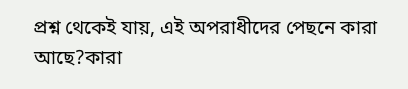প্রশ্ন থেকেই যায়, এই অপরাধীদের পেছনে কারা আছে?কারা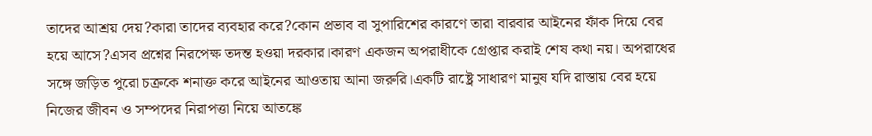তাদের আশ্রয় দেয়?কারা তাদের ব্যবহার করে?কোন প্রভাব বা সুপারিশের কারণে তারা বারবার আইনের ফাঁক দিয়ে বের হয়ে আসে?এসব প্রশ্নের নিরপেক্ষ তদন্ত হওয়া দরকার।কারণ একজন অপরাধীকে গ্রেপ্তার করাই শেষ কথা নয়। অপরাধের সঙ্গে জড়িত পুরো চক্রকে শনাক্ত করে আইনের আওতায় আনা জরুরি।একটি রাষ্ট্রে সাধারণ মানুষ যদি রাস্তায় বের হয়ে নিজের জীবন ও সম্পদের নিরাপত্তা নিয়ে আতঙ্কে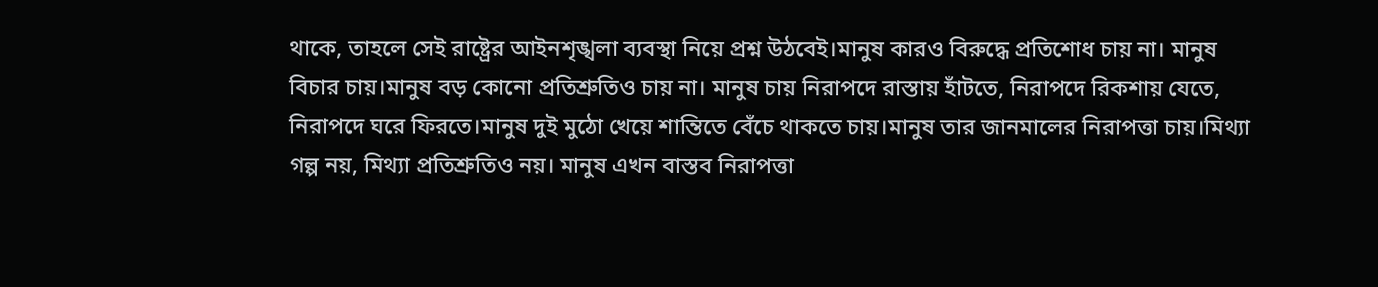থাকে, তাহলে সেই রাষ্ট্রের আইনশৃঙ্খলা ব্যবস্থা নিয়ে প্রশ্ন উঠবেই।মানুষ কারও বিরুদ্ধে প্রতিশোধ চায় না। মানুষ বিচার চায়।মানুষ বড় কোনো প্রতিশ্রুতিও চায় না। মানুষ চায় নিরাপদে রাস্তায় হাঁটতে, নিরাপদে রিকশায় যেতে, নিরাপদে ঘরে ফিরতে।মানুষ দুই মুঠো খেয়ে শান্তিতে বেঁচে থাকতে চায়।মানুষ তার জানমালের নিরাপত্তা চায়।মিথ্যা গল্প নয়, মিথ্যা প্রতিশ্রুতিও নয়। মানুষ এখন বাস্তব নিরাপত্তা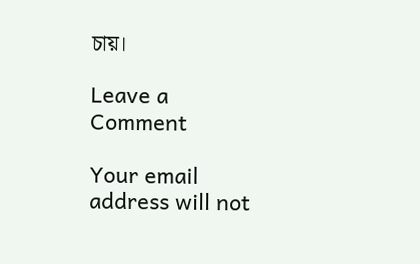চায়।

Leave a Comment

Your email address will not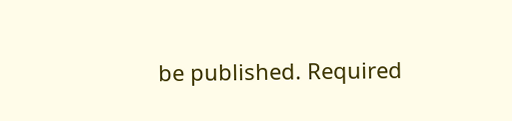be published. Required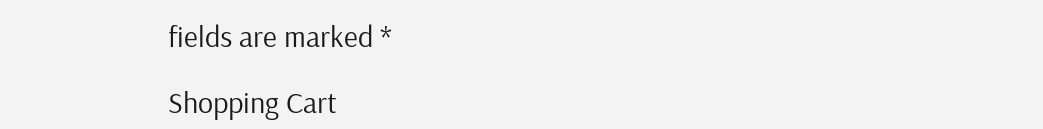fields are marked *

Shopping Cart